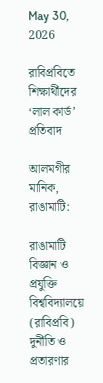May 30, 2026

রাবিপ্রবিতে শিক্ষার্থীদের ‘লাল কার্ড’ প্রতিবাদ

আলমগীর মানিক, রাঙামাটি:

রাঙামাটি বিজ্ঞান ও প্রযুক্তি বিশ্ববিদ্যালয়ে (রাবিপ্রবি) দুর্নীতি ও প্রতারণার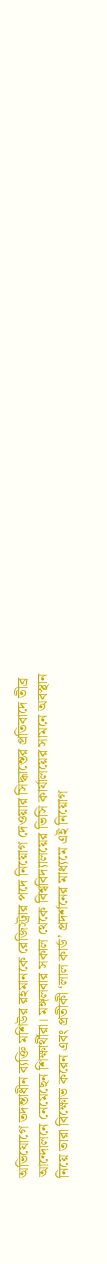অভিযোগে তদন্তাধীন ব্যক্তি মশিউর রহমানকে রেজিস্ট্রার পদে নিয়োগ দেওয়ার সিদ্ধান্তের প্রতিবাদে তীব্র আন্দোলনে নেমেছেন শিক্ষার্থীরা। মঙ্গলবার সকাল থেকে বিশ্ববিদ্যালয়ের ভিসি কার্যালয়ের সামনে অবস্থান নিয়ে তারা বিক্ষোভ করেন এবং প্রতীকী ‘লাল কার্ড’ প্রদর্শনের মাধ্যমে এই নিয়োগ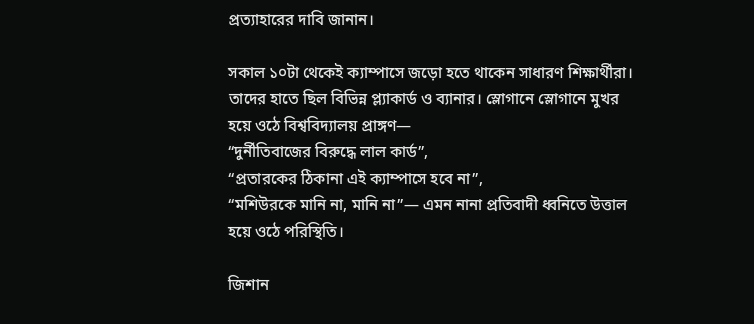প্রত্যাহারের দাবি জানান।

সকাল ১০টা থেকেই ক্যাম্পাসে জড়ো হতে থাকেন সাধারণ শিক্ষার্থীরা। তাদের হাতে ছিল বিভিন্ন প্ল্যাকার্ড ও ব্যানার। স্লোগানে স্লোগানে মুখর হয়ে ওঠে বিশ্ববিদ্যালয় প্রাঙ্গণ—
“দুর্নীতিবাজের বিরুদ্ধে লাল কার্ড”,
“প্রতারকের ঠিকানা এই ক্যাম্পাসে হবে না”,
“মশিউরকে মানি না, মানি না”— এমন নানা প্রতিবাদী ধ্বনিতে উত্তাল হয়ে ওঠে পরিস্থিতি।

জিশান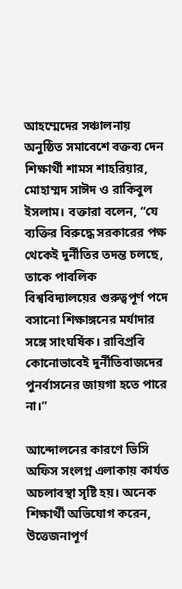আহম্মেদের সঞ্চালনায় অনুষ্ঠিত সমাবেশে বক্তব্য দেন শিক্ষার্থী শামস শাহরিয়ার, মোহাম্মদ সাঈদ ও রাকিবুল ইসলাম। বক্তারা বলেন, “যে ব্যক্তির বিরুদ্ধে সরকারের পক্ষ থেকেই দুর্নীতির তদন্ত চলছে, তাকে পাবলিক বিশ্ববিদ্যালয়ের গুরুত্বপূর্ণ পদে বসানো শিক্ষাঙ্গনের মর্যাদার সঙ্গে সাংঘর্ষিক। রাবিপ্রবি কোনোভাবেই দুর্নীতিবাজদের পুনর্বাসনের জায়গা হতে পারে না।”

আন্দোলনের কারণে ভিসি অফিস সংলগ্ন এলাকায় কার্যত অচলাবস্থা সৃষ্টি হয়। অনেক শিক্ষার্থী অভিযোগ করেন, উত্তেজনাপূর্ণ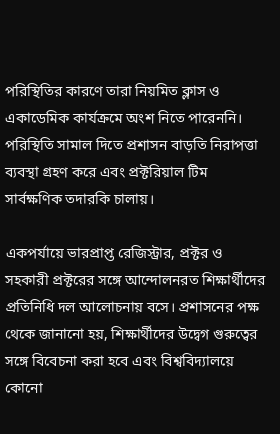পরিস্থিতির কারণে তারা নিয়মিত ক্লাস ও একাডেমিক কার্যক্রমে অংশ নিতে পারেননি। পরিস্থিতি সামাল দিতে প্রশাসন বাড়তি নিরাপত্তা ব্যবস্থা গ্রহণ করে এবং প্রক্টরিয়াল টিম সার্বক্ষণিক তদারকি চালায়।

একপর্যায়ে ভারপ্রাপ্ত রেজিস্ট্রার, প্রক্টর ও সহকারী প্রক্টরের সঙ্গে আন্দোলনরত শিক্ষার্থীদের প্রতিনিধি দল আলোচনায় বসে। প্রশাসনের পক্ষ থেকে জানানো হয়, শিক্ষার্থীদের উদ্বেগ গুরুত্বের সঙ্গে বিবেচনা করা হবে এবং বিশ্ববিদ্যালয়ে কোনো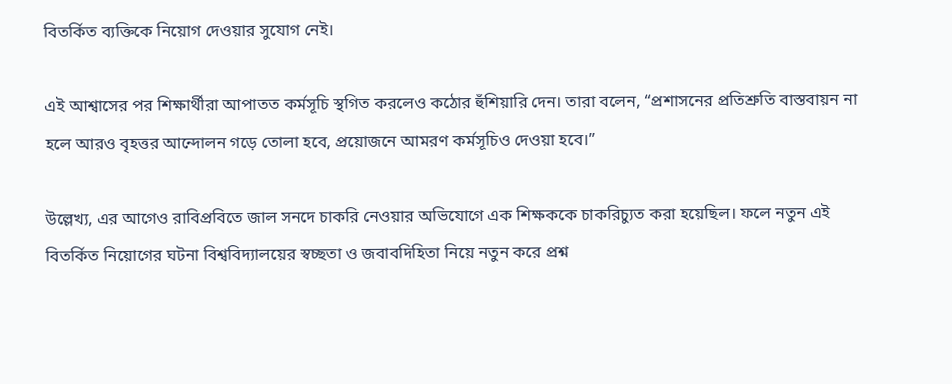বিতর্কিত ব্যক্তিকে নিয়োগ দেওয়ার সুযোগ নেই।

এই আশ্বাসের পর শিক্ষার্থীরা আপাতত কর্মসূচি স্থগিত করলেও কঠোর হুঁশিয়ারি দেন। তারা বলেন, “প্রশাসনের প্রতিশ্রুতি বাস্তবায়ন না হলে আরও বৃহত্তর আন্দোলন গড়ে তোলা হবে, প্রয়োজনে আমরণ কর্মসূচিও দেওয়া হবে।”

উল্লেখ্য, এর আগেও রাবিপ্রবিতে জাল সনদে চাকরি নেওয়ার অভিযোগে এক শিক্ষককে চাকরিচ্যুত করা হয়েছিল। ফলে নতুন এই বিতর্কিত নিয়োগের ঘটনা বিশ্ববিদ্যালয়ের স্বচ্ছতা ও জবাবদিহিতা নিয়ে নতুন করে প্রশ্ন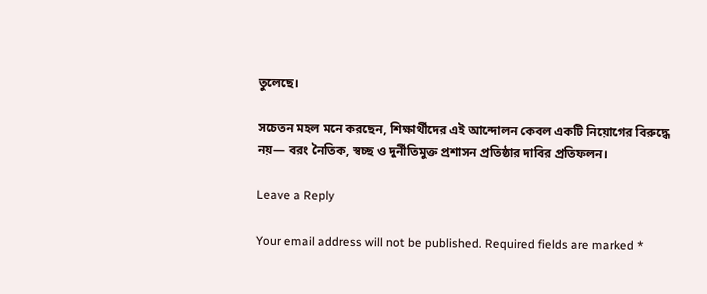তুলেছে।

সচেতন মহল মনে করছেন, শিক্ষার্থীদের এই আন্দোলন কেবল একটি নিয়োগের বিরুদ্ধে নয়— বরং নৈতিক, স্বচ্ছ ও দুর্নীতিমুক্ত প্রশাসন প্রতিষ্ঠার দাবির প্রতিফলন।

Leave a Reply

Your email address will not be published. Required fields are marked *